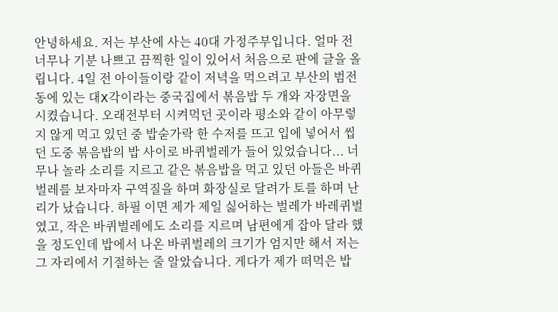안녕하세요. 저는 부산에 사는 40대 가정주부입니다. 얼마 전 너무나 기분 나쁘고 끔찍한 일이 있어서 처음으로 판에 글을 올립니다. 4일 전 아이들이랑 같이 저녁을 먹으려고 부산의 범전동에 있는 대X각이라는 중국집에서 볶음밥 두 개와 자장면을 시켰습니다. 오래전부터 시켜먹던 곳이라 평소와 같이 아무렇지 않게 먹고 있던 중 밥숟가락 한 수저를 뜨고 입에 넣어서 씹던 도중 볶음밥의 밥 사이로 바퀴벌레가 들어 있었습니다... 너무나 놀라 소리를 지르고 같은 볶음밥을 먹고 있던 아들은 바퀴벌레를 보자마자 구역질을 하며 화장실로 달려가 토를 하며 난리가 났습니다. 하필 이면 제가 제일 싫어하는 벌레가 바레퀴벌였고, 작은 바퀴벌레에도 소리를 지르며 남편에게 잡아 달라 했을 정도인데 밥에서 나온 바퀴벌레의 크기가 엄지만 해서 저는 그 자리에서 기절하는 줄 알았습니다. 게다가 제가 떠먹은 밥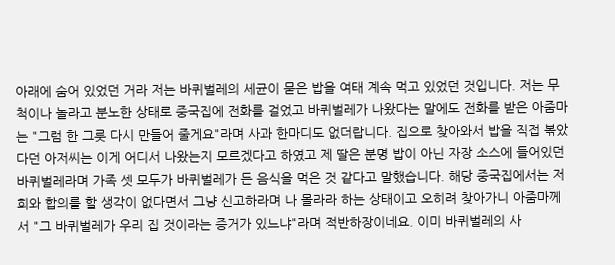아래에 숨어 있었던 거라 저는 바퀴벌레의 세균이 묻은 밥을 여태 계속 먹고 있었던 것입니다. 저는 무척이나 놀라고 분노한 상태로 중국집에 전화를 걸었고 바퀴벌레가 나왔다는 말에도 전화를 받은 아줌마는 "그럼 한 그릇 다시 만들어 줄게요"라며 사과 한마디도 없더랍니다. 집으로 찾아와서 밥을 직접 볶았다던 아저씨는 이게 어디서 나왔는지 모르겠다고 하였고 제 딸은 분명 밥이 아닌 자장 소스에 들어있던 바퀴벌레라며 가족 셋 모두가 바퀴벌레가 든 음식을 먹은 것 같다고 말했습니다. 해당 중국집에서는 저희와 합의를 할 생각이 없다면서 그냥 신고하라며 나 몰라라 하는 상태이고 오히려 찾아가니 아줌마께서 "그 바퀴벌레가 우리 집 것이라는 증거가 있느냐"라며 적반하장이네요. 이미 바퀴벌레의 사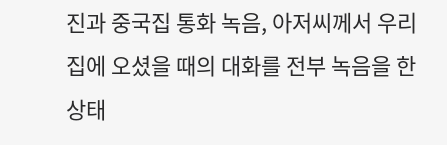진과 중국집 통화 녹음, 아저씨께서 우리 집에 오셨을 때의 대화를 전부 녹음을 한 상태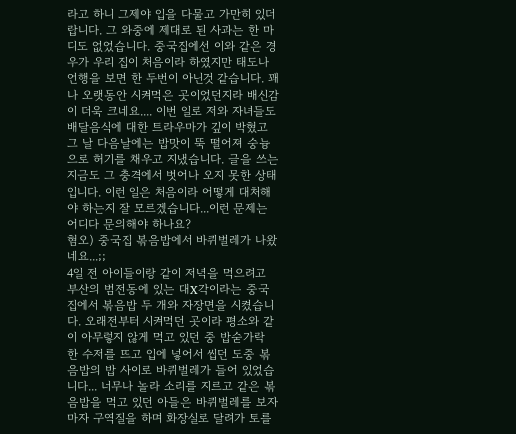라고 하니 그제야 입을 다물고 가만히 있더랍니다. 그 와중에 제대로 된 사과는 한 마디도 없었습니다. 중국집에선 이와 같은 경우가 우리 집이 처음이라 하였지만 태도나 언행을 보면 한 두번이 아닌것 같습니다. 꽤나 오랫동안 시켜먹은 곳이었던지라 배신감이 더욱 크네요.... 이번 일로 저와 자녀들도 배달음식에 대한 트라우마가 깊이 박혔고 그 날 다음날에는 밥맛이 뚝 떨어져 숭늉으로 허기를 채우고 지냈습니다. 글을 쓰는 지금도 그 충격에서 벗어나 오지 못한 상태입니다. 이런 일은 처음이라 어떻게 대처해야 하는지 잘 모르겠습니다...이런 문제는 어디다 문의해야 하나요?
혐오) 중국집 볶음밥에서 바퀴벌레가 나왔네요...;;
4일 전 아이들이랑 같이 저녁을 먹으려고 부산의 범전동에 있는 대X각이라는 중국집에서 볶음밥 두 개와 자장면을 시켰습니다. 오래전부터 시켜먹던 곳이라 평소와 같이 아무렇지 않게 먹고 있던 중 밥숟가락 한 수저를 뜨고 입에 넣어서 씹던 도중 볶음밥의 밥 사이로 바퀴벌레가 들어 있었습니다... 너무나 놀라 소리를 지르고 같은 볶음밥을 먹고 있던 아들은 바퀴벌레를 보자마자 구역질을 하며 화장실로 달려가 토를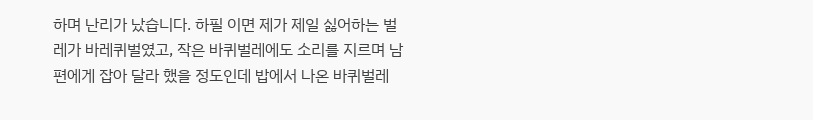하며 난리가 났습니다. 하필 이면 제가 제일 싫어하는 벌레가 바레퀴벌였고, 작은 바퀴벌레에도 소리를 지르며 남편에게 잡아 달라 했을 정도인데 밥에서 나온 바퀴벌레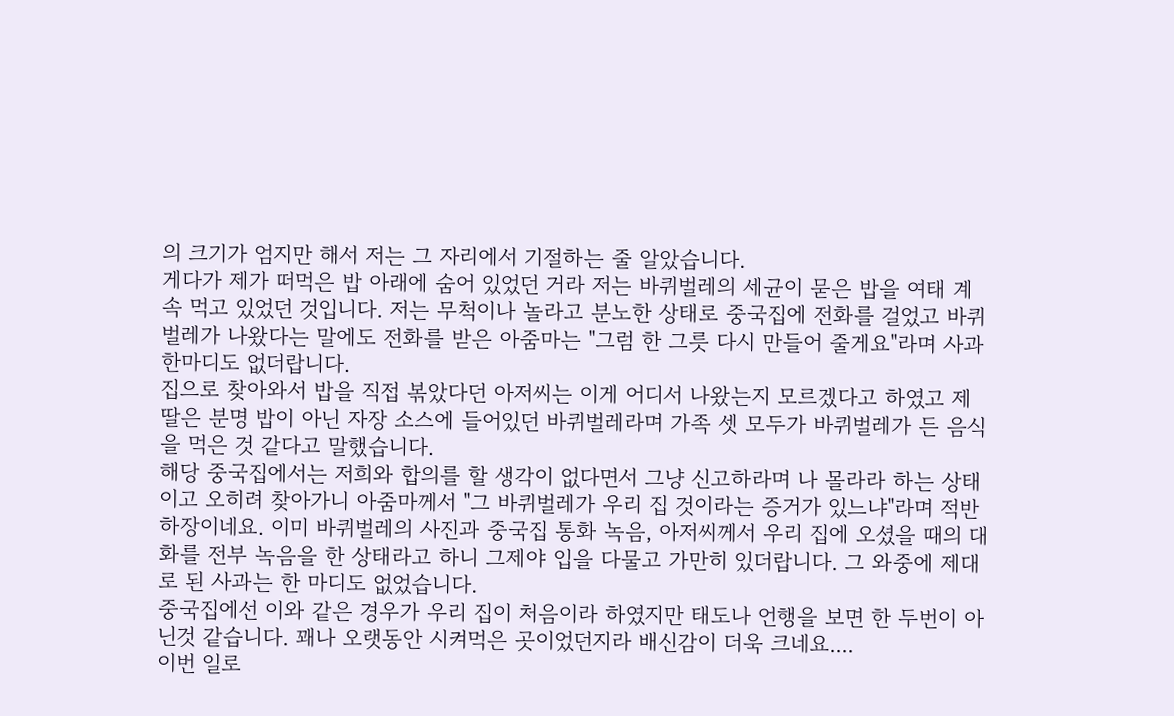의 크기가 엄지만 해서 저는 그 자리에서 기절하는 줄 알았습니다.
게다가 제가 떠먹은 밥 아래에 숨어 있었던 거라 저는 바퀴벌레의 세균이 묻은 밥을 여태 계속 먹고 있었던 것입니다. 저는 무척이나 놀라고 분노한 상태로 중국집에 전화를 걸었고 바퀴벌레가 나왔다는 말에도 전화를 받은 아줌마는 "그럼 한 그릇 다시 만들어 줄게요"라며 사과 한마디도 없더랍니다.
집으로 찾아와서 밥을 직접 볶았다던 아저씨는 이게 어디서 나왔는지 모르겠다고 하였고 제 딸은 분명 밥이 아닌 자장 소스에 들어있던 바퀴벌레라며 가족 셋 모두가 바퀴벌레가 든 음식을 먹은 것 같다고 말했습니다.
해당 중국집에서는 저희와 합의를 할 생각이 없다면서 그냥 신고하라며 나 몰라라 하는 상태이고 오히려 찾아가니 아줌마께서 "그 바퀴벌레가 우리 집 것이라는 증거가 있느냐"라며 적반하장이네요. 이미 바퀴벌레의 사진과 중국집 통화 녹음, 아저씨께서 우리 집에 오셨을 때의 대화를 전부 녹음을 한 상태라고 하니 그제야 입을 다물고 가만히 있더랍니다. 그 와중에 제대로 된 사과는 한 마디도 없었습니다.
중국집에선 이와 같은 경우가 우리 집이 처음이라 하였지만 태도나 언행을 보면 한 두번이 아닌것 같습니다. 꽤나 오랫동안 시켜먹은 곳이었던지라 배신감이 더욱 크네요....
이번 일로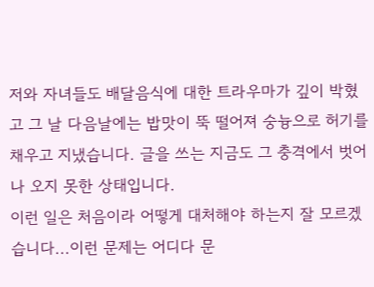저와 자녀들도 배달음식에 대한 트라우마가 깊이 박혔고 그 날 다음날에는 밥맛이 뚝 떨어져 숭늉으로 허기를 채우고 지냈습니다. 글을 쓰는 지금도 그 충격에서 벗어나 오지 못한 상태입니다.
이런 일은 처음이라 어떻게 대처해야 하는지 잘 모르겠습니다...이런 문제는 어디다 문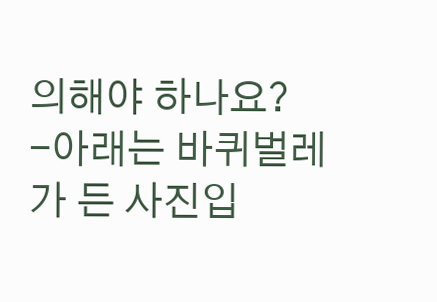의해야 하나요?
-아래는 바퀴벌레가 든 사진입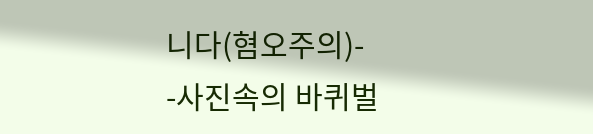니다(혐오주의)-
-사진속의 바퀴벌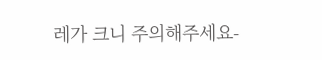레가 크니 주의해주세요-